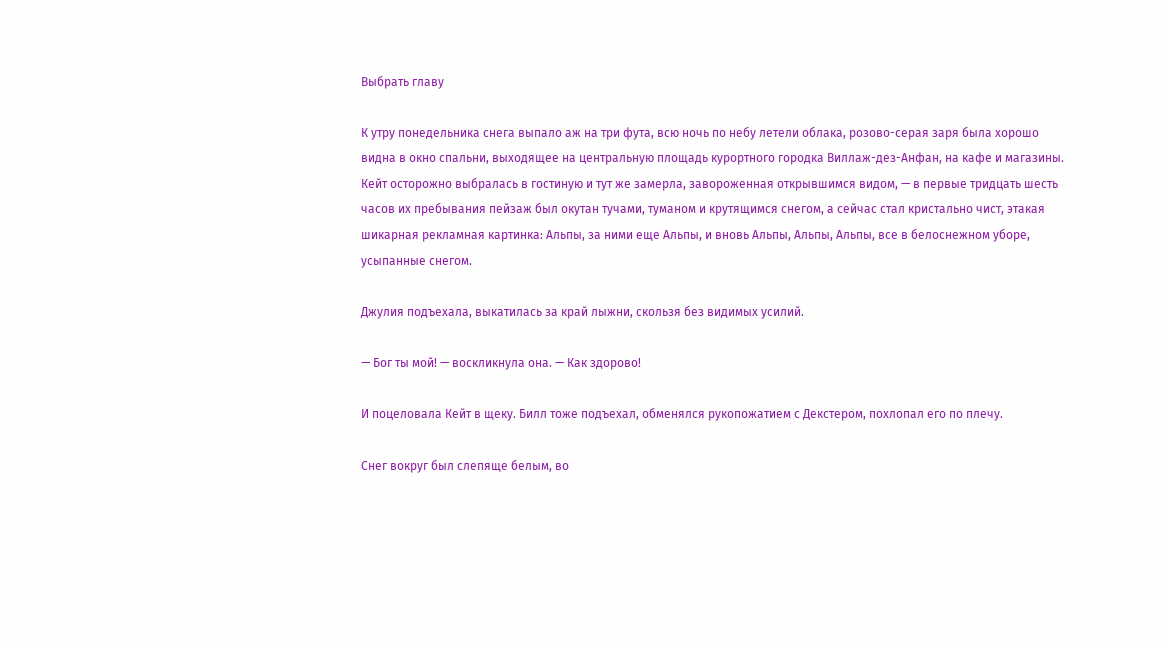Выбрать главу

К утру понедельника снега выпало аж на три фута, всю ночь по небу летели облака, розово-серая заря была хорошо видна в окно спальни, выходящее на центральную площадь курортного городка Виллаж-дез-Анфан, на кафе и магазины. Кейт осторожно выбралась в гостиную и тут же замерла, завороженная открывшимся видом, — в первые тридцать шесть часов их пребывания пейзаж был окутан тучами, туманом и крутящимся снегом, а сейчас стал кристально чист, этакая шикарная рекламная картинка: Альпы, за ними еще Альпы, и вновь Альпы, Альпы, Альпы, все в белоснежном уборе, усыпанные снегом.

Джулия подъехала, выкатилась за край лыжни, скользя без видимых усилий.

— Бог ты мой! — воскликнула она. — Как здорово!

И поцеловала Кейт в щеку. Билл тоже подъехал, обменялся рукопожатием с Декстером, похлопал его по плечу.

Снег вокруг был слепяще белым, во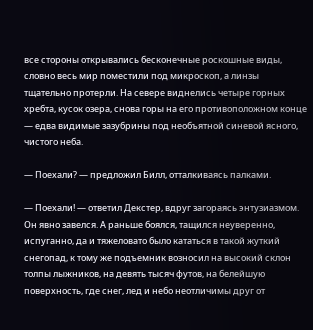все стороны открывались бесконечные роскошные виды, словно весь мир поместили под микроскоп, а линзы тщательно протерли. На севере виднелись четыре горных хребта, кусок озера, снова горы на его противоположном конце — едва видимые зазубрины под необъятной синевой ясного, чистого неба.

— Поехали? — предложил Билл, отталкиваясь палками.

— Поехали! — ответил Декстер, вдруг загораясь энтузиазмом. Он явно завелся. А раньше боялся, тащился неуверенно, испуганно, да и тяжеловато было кататься в такой жуткий снегопад, к тому же подъемник возносил на высокий склон толпы лыжников, на девять тысяч футов, на белейшую поверхность, где снег, лед и небо неотличимы друг от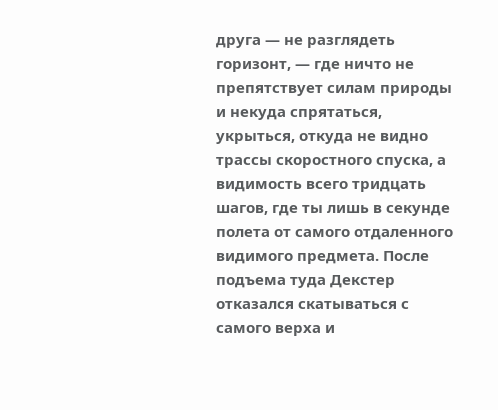друга — не разглядеть горизонт, — где ничто не препятствует силам природы и некуда спрятаться, укрыться, откуда не видно трассы скоростного спуска, а видимость всего тридцать шагов, где ты лишь в секунде полета от самого отдаленного видимого предмета. После подъема туда Декстер отказался скатываться с самого верха и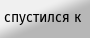спустился к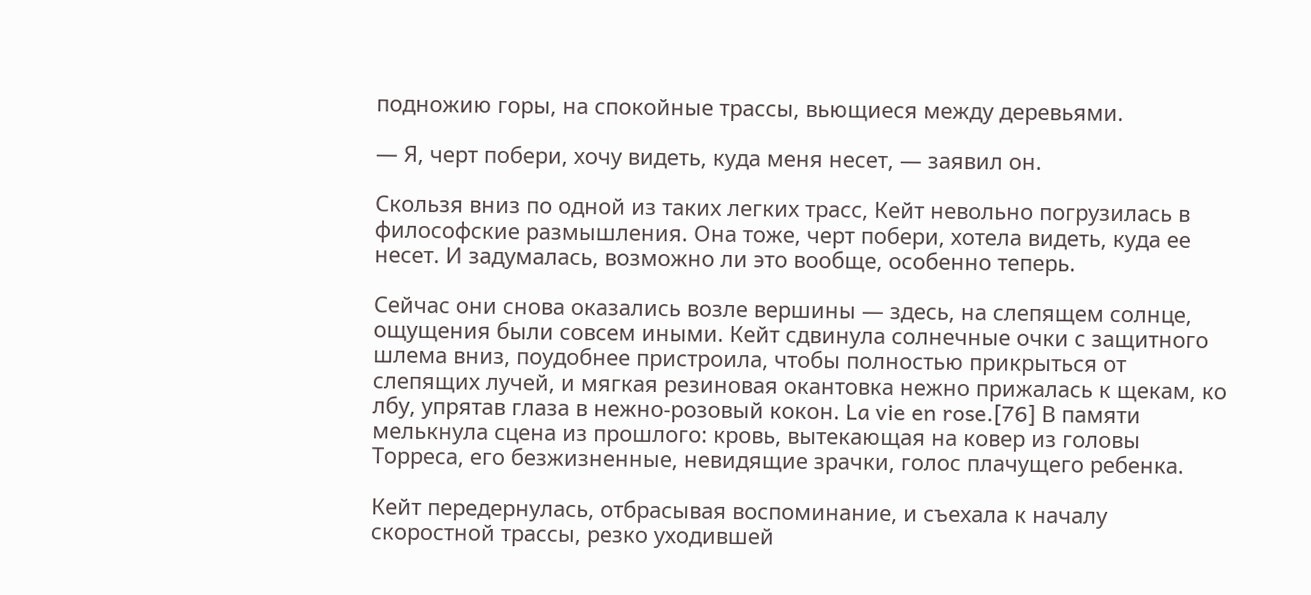подножию горы, на спокойные трассы, вьющиеся между деревьями.

— Я, черт побери, хочу видеть, куда меня несет, — заявил он.

Скользя вниз по одной из таких легких трасс, Кейт невольно погрузилась в философские размышления. Она тоже, черт побери, хотела видеть, куда ее несет. И задумалась, возможно ли это вообще, особенно теперь.

Сейчас они снова оказались возле вершины — здесь, на слепящем солнце, ощущения были совсем иными. Кейт сдвинула солнечные очки с защитного шлема вниз, поудобнее пристроила, чтобы полностью прикрыться от слепящих лучей, и мягкая резиновая окантовка нежно прижалась к щекам, ко лбу, упрятав глаза в нежно-розовый кокон. La vie en rose.[76] В памяти мелькнула сцена из прошлого: кровь, вытекающая на ковер из головы Торреса, его безжизненные, невидящие зрачки, голос плачущего ребенка.

Кейт передернулась, отбрасывая воспоминание, и съехала к началу скоростной трассы, резко уходившей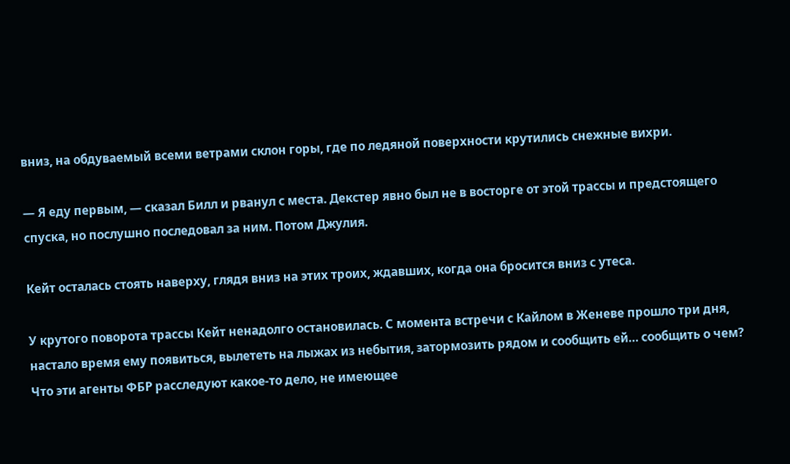вниз, на обдуваемый всеми ветрами склон горы, где по ледяной поверхности крутились снежные вихри.

— Я еду первым, — сказал Билл и рванул с места. Декстер явно был не в восторге от этой трассы и предстоящего спуска, но послушно последовал за ним. Потом Джулия.

Кейт осталась стоять наверху, глядя вниз на этих троих, ждавших, когда она бросится вниз с утеса.

У крутого поворота трассы Кейт ненадолго остановилась. С момента встречи с Кайлом в Женеве прошло три дня, настало время ему появиться, вылететь на лыжах из небытия, затормозить рядом и сообщить ей… сообщить о чем? Что эти агенты ФБР расследуют какое-то дело, не имеющее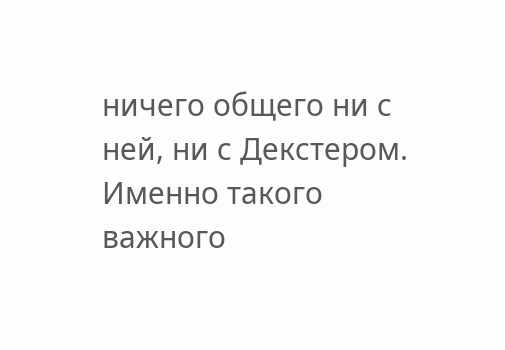ничего общего ни с ней, ни с Декстером. Именно такого важного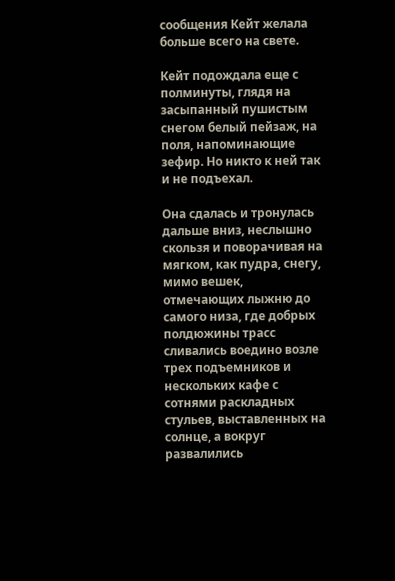сообщения Кейт желала больше всего на свете.

Кейт подождала еще с полминуты, глядя на засыпанный пушистым снегом белый пейзаж, на поля, напоминающие зефир. Но никто к ней так и не подъехал.

Она сдалась и тронулась дальше вниз, неслышно скользя и поворачивая на мягком, как пудра, снегу, мимо вешек, отмечающих лыжню до самого низа, где добрых полдюжины трасс сливались воедино возле трех подъемников и нескольких кафе с сотнями раскладных стульев, выставленных на солнце, а вокруг развалились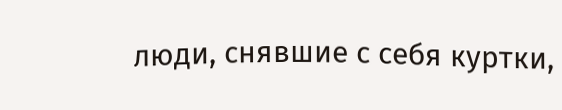люди, снявшие с себя куртки,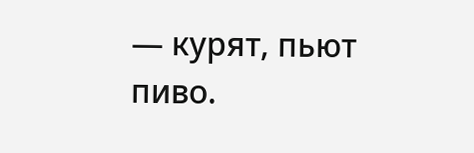— курят, пьют пиво.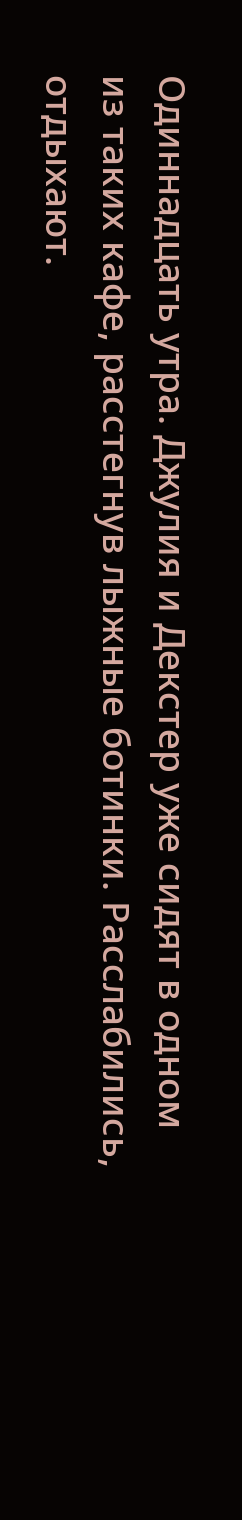Одиннадцать утра. Джулия и Декстер уже сидят в одном из таких кафе, расстегнув лыжные ботинки. Расслабились, отдыхают.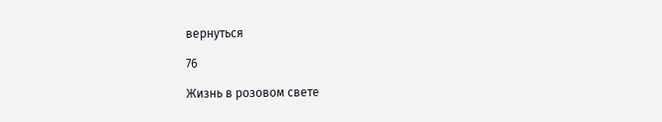вернуться

76

Жизнь в розовом свете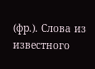(фр.). Слова из известного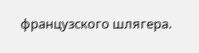французского шлягера.